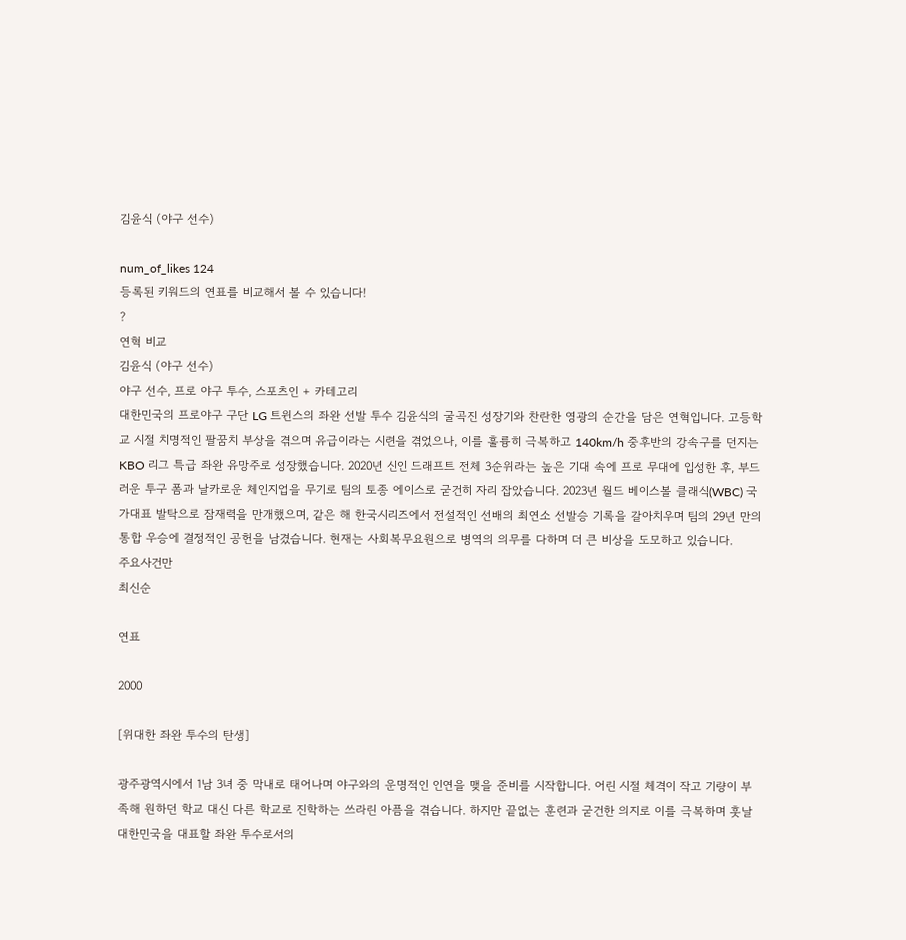김윤식 (야구 선수)

num_of_likes 124
등록된 키워드의 연표를 비교해서 볼 수 있습니다!
?
연혁 비교
김윤식 (야구 선수)
야구 선수, 프로 야구 투수, 스포츠인 + 카테고리
대한민국의 프로야구 구단 LG 트윈스의 좌완 선발 투수 김윤식의 굴곡진 성장기와 찬란한 영광의 순간을 담은 연혁입니다. 고등학교 시절 치명적인 팔꿈치 부상을 겪으며 유급이라는 시련을 겪었으나, 이를 훌륭히 극복하고 140km/h 중후반의 강속구를 던지는 KBO 리그 특급 좌완 유망주로 성장했습니다. 2020년 신인 드래프트 전체 3순위라는 높은 기대 속에 프로 무대에 입성한 후, 부드러운 투구 폼과 날카로운 체인지업을 무기로 팀의 토종 에이스로 굳건히 자리 잡았습니다. 2023년 월드 베이스볼 클래식(WBC) 국가대표 발탁으로 잠재력을 만개했으며, 같은 해 한국시리즈에서 전설적인 선배의 최연소 선발승 기록을 갈아치우며 팀의 29년 만의 통합 우승에 결정적인 공헌을 남겼습니다. 현재는 사회복무요원으로 병역의 의무를 다하며 더 큰 비상을 도모하고 있습니다.
주요사건만
최신순

연표

2000

[위대한 좌완 투수의 탄생]

광주광역시에서 1남 3녀 중 막내로 태어나며 야구와의 운명적인 인연을 맺을 준비를 시작합니다. 어린 시절 체격이 작고 기량이 부족해 원하던 학교 대신 다른 학교로 진학하는 쓰라린 아픔을 겪습니다. 하지만 끝없는 훈련과 굳건한 의지로 이를 극복하며 훗날 대한민국을 대표할 좌완 투수로서의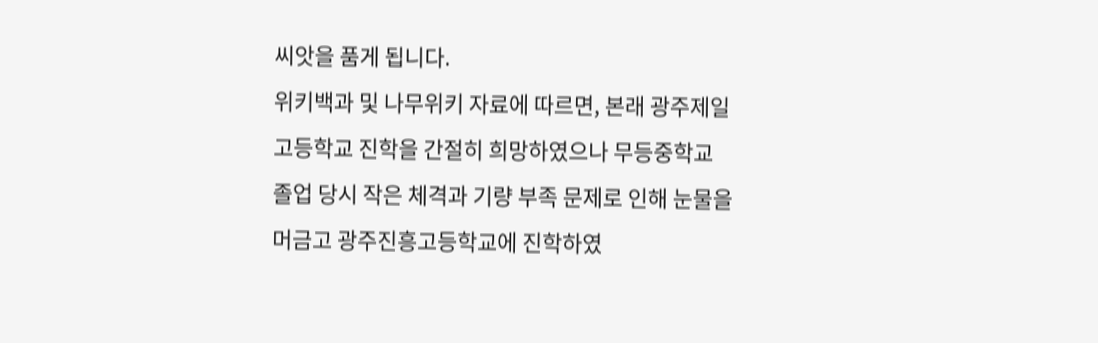씨앗을 품게 됩니다.
위키백과 및 나무위키 자료에 따르면, 본래 광주제일고등학교 진학을 간절히 희망하였으나 무등중학교 졸업 당시 작은 체격과 기량 부족 문제로 인해 눈물을 머금고 광주진흥고등학교에 진학하였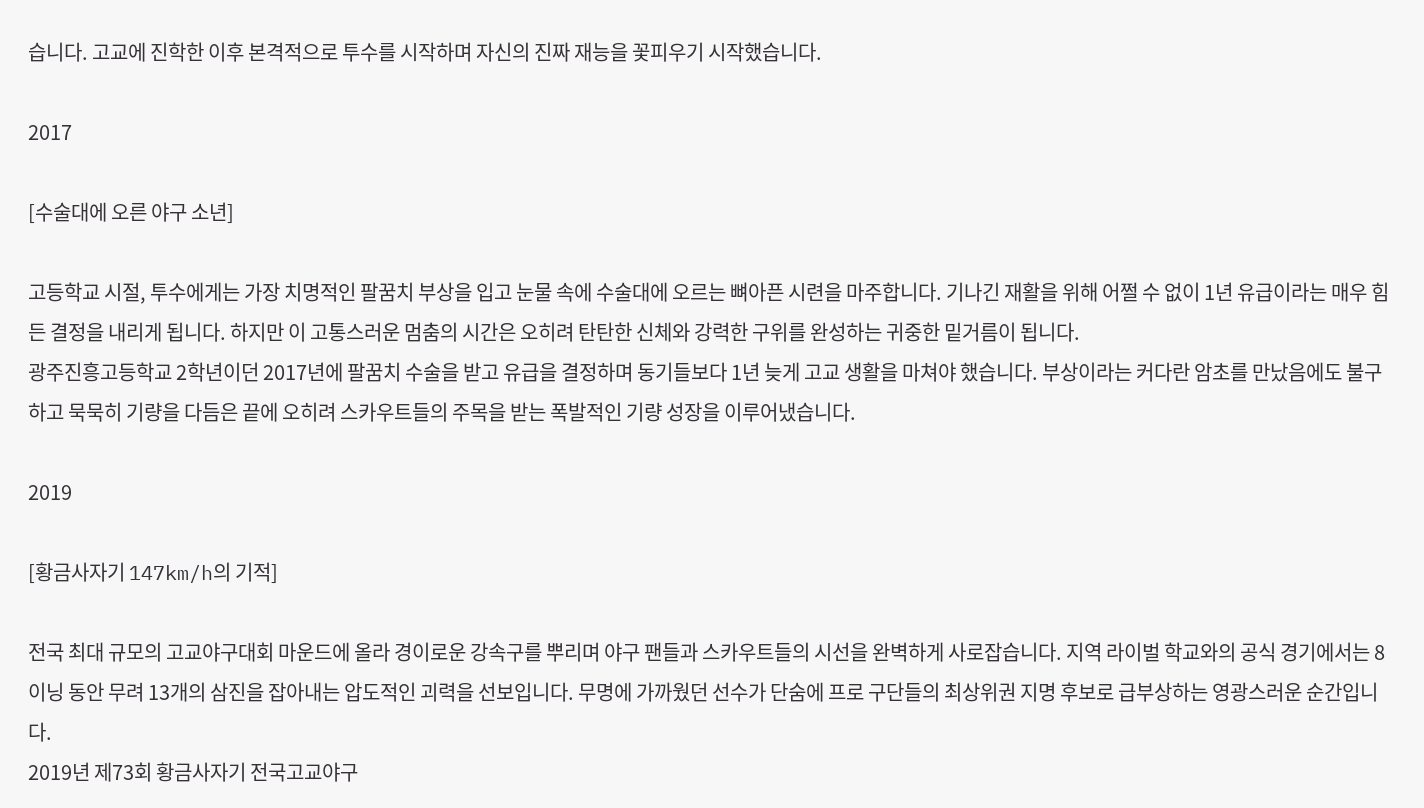습니다. 고교에 진학한 이후 본격적으로 투수를 시작하며 자신의 진짜 재능을 꽃피우기 시작했습니다.

2017

[수술대에 오른 야구 소년]

고등학교 시절, 투수에게는 가장 치명적인 팔꿈치 부상을 입고 눈물 속에 수술대에 오르는 뼈아픈 시련을 마주합니다. 기나긴 재활을 위해 어쩔 수 없이 1년 유급이라는 매우 힘든 결정을 내리게 됩니다. 하지만 이 고통스러운 멈춤의 시간은 오히려 탄탄한 신체와 강력한 구위를 완성하는 귀중한 밑거름이 됩니다.
광주진흥고등학교 2학년이던 2017년에 팔꿈치 수술을 받고 유급을 결정하며 동기들보다 1년 늦게 고교 생활을 마쳐야 했습니다. 부상이라는 커다란 암초를 만났음에도 불구하고 묵묵히 기량을 다듬은 끝에 오히려 스카우트들의 주목을 받는 폭발적인 기량 성장을 이루어냈습니다.

2019

[황금사자기 147km/h의 기적]

전국 최대 규모의 고교야구대회 마운드에 올라 경이로운 강속구를 뿌리며 야구 팬들과 스카우트들의 시선을 완벽하게 사로잡습니다. 지역 라이벌 학교와의 공식 경기에서는 8이닝 동안 무려 13개의 삼진을 잡아내는 압도적인 괴력을 선보입니다. 무명에 가까웠던 선수가 단숨에 프로 구단들의 최상위권 지명 후보로 급부상하는 영광스러운 순간입니다.
2019년 제73회 황금사자기 전국고교야구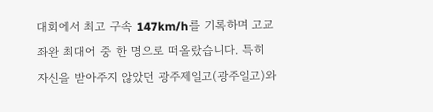대회에서 최고 구속 147km/h를 기록하며 고교 좌완 최대어 중 한 명으로 떠올랐습니다. 특히 자신을 받아주지 않았던 광주제일고(광주일고)와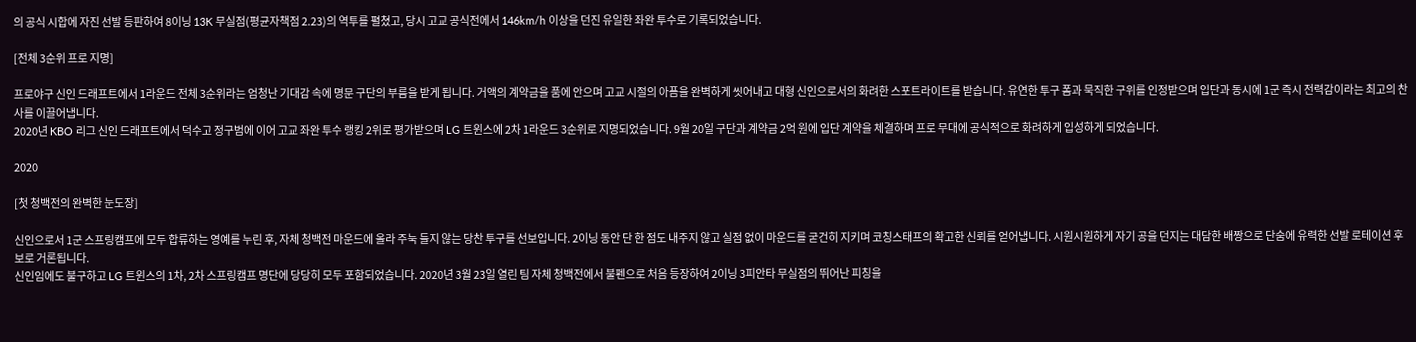의 공식 시합에 자진 선발 등판하여 8이닝 13K 무실점(평균자책점 2.23)의 역투를 펼쳤고, 당시 고교 공식전에서 146km/h 이상을 던진 유일한 좌완 투수로 기록되었습니다.

[전체 3순위 프로 지명]

프로야구 신인 드래프트에서 1라운드 전체 3순위라는 엄청난 기대감 속에 명문 구단의 부름을 받게 됩니다. 거액의 계약금을 품에 안으며 고교 시절의 아픔을 완벽하게 씻어내고 대형 신인으로서의 화려한 스포트라이트를 받습니다. 유연한 투구 폼과 묵직한 구위를 인정받으며 입단과 동시에 1군 즉시 전력감이라는 최고의 찬사를 이끌어냅니다.
2020년 KBO 리그 신인 드래프트에서 덕수고 정구범에 이어 고교 좌완 투수 랭킹 2위로 평가받으며 LG 트윈스에 2차 1라운드 3순위로 지명되었습니다. 9월 20일 구단과 계약금 2억 원에 입단 계약을 체결하며 프로 무대에 공식적으로 화려하게 입성하게 되었습니다.

2020

[첫 청백전의 완벽한 눈도장]

신인으로서 1군 스프링캠프에 모두 합류하는 영예를 누린 후, 자체 청백전 마운드에 올라 주눅 들지 않는 당찬 투구를 선보입니다. 2이닝 동안 단 한 점도 내주지 않고 실점 없이 마운드를 굳건히 지키며 코칭스태프의 확고한 신뢰를 얻어냅니다. 시원시원하게 자기 공을 던지는 대담한 배짱으로 단숨에 유력한 선발 로테이션 후보로 거론됩니다.
신인임에도 불구하고 LG 트윈스의 1차, 2차 스프링캠프 명단에 당당히 모두 포함되었습니다. 2020년 3월 23일 열린 팀 자체 청백전에서 불펜으로 처음 등장하여 2이닝 3피안타 무실점의 뛰어난 피칭을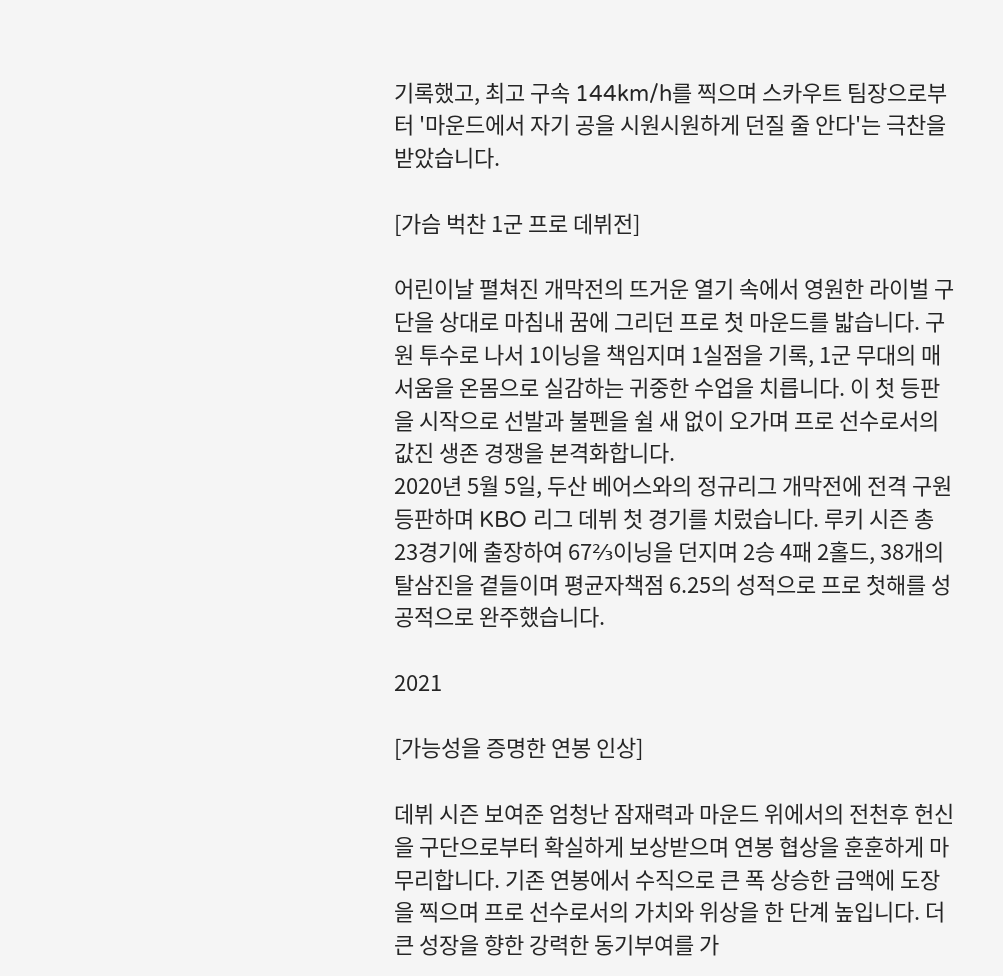기록했고, 최고 구속 144km/h를 찍으며 스카우트 팀장으로부터 '마운드에서 자기 공을 시원시원하게 던질 줄 안다'는 극찬을 받았습니다.

[가슴 벅찬 1군 프로 데뷔전]

어린이날 펼쳐진 개막전의 뜨거운 열기 속에서 영원한 라이벌 구단을 상대로 마침내 꿈에 그리던 프로 첫 마운드를 밟습니다. 구원 투수로 나서 1이닝을 책임지며 1실점을 기록, 1군 무대의 매서움을 온몸으로 실감하는 귀중한 수업을 치릅니다. 이 첫 등판을 시작으로 선발과 불펜을 쉴 새 없이 오가며 프로 선수로서의 값진 생존 경쟁을 본격화합니다.
2020년 5월 5일, 두산 베어스와의 정규리그 개막전에 전격 구원 등판하며 KBO 리그 데뷔 첫 경기를 치렀습니다. 루키 시즌 총 23경기에 출장하여 67⅔이닝을 던지며 2승 4패 2홀드, 38개의 탈삼진을 곁들이며 평균자책점 6.25의 성적으로 프로 첫해를 성공적으로 완주했습니다.

2021

[가능성을 증명한 연봉 인상]

데뷔 시즌 보여준 엄청난 잠재력과 마운드 위에서의 전천후 헌신을 구단으로부터 확실하게 보상받으며 연봉 협상을 훈훈하게 마무리합니다. 기존 연봉에서 수직으로 큰 폭 상승한 금액에 도장을 찍으며 프로 선수로서의 가치와 위상을 한 단계 높입니다. 더 큰 성장을 향한 강력한 동기부여를 가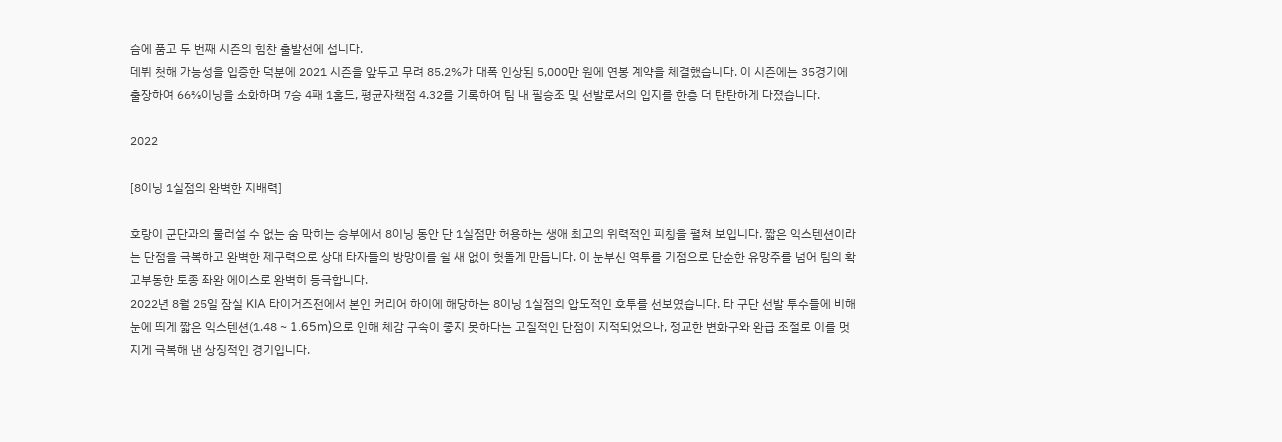슴에 품고 두 번째 시즌의 힘찬 출발선에 섭니다.
데뷔 첫해 가능성을 입증한 덕분에 2021 시즌을 앞두고 무려 85.2%가 대폭 인상된 5,000만 원에 연봉 계약을 체결했습니다. 이 시즌에는 35경기에 출장하여 66⅔이닝을 소화하며 7승 4패 1홀드, 평균자책점 4.32를 기록하여 팀 내 필승조 및 선발로서의 입지를 한층 더 탄탄하게 다졌습니다.

2022

[8이닝 1실점의 완벽한 지배력]

호랑이 군단과의 물러설 수 없는 숨 막히는 승부에서 8이닝 동안 단 1실점만 허용하는 생애 최고의 위력적인 피칭을 펼쳐 보입니다. 짧은 익스텐션이라는 단점을 극복하고 완벽한 제구력으로 상대 타자들의 방망이를 쉴 새 없이 헛돌게 만듭니다. 이 눈부신 역투를 기점으로 단순한 유망주를 넘어 팀의 확고부동한 토종 좌완 에이스로 완벽히 등극합니다.
2022년 8월 25일 잠실 KIA 타이거즈전에서 본인 커리어 하이에 해당하는 8이닝 1실점의 압도적인 호투를 선보였습니다. 타 구단 선발 투수들에 비해 눈에 띄게 짧은 익스텐션(1.48 ~ 1.65m)으로 인해 체감 구속이 좋지 못하다는 고질적인 단점이 지적되었으나, 정교한 변화구와 완급 조절로 이를 멋지게 극복해 낸 상징적인 경기입니다.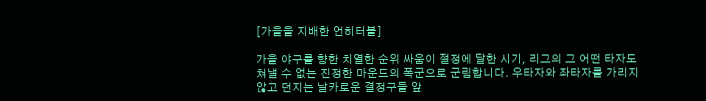[가을을 지배한 언히터블]

가을 야구를 향한 치열한 순위 싸움이 절정에 달한 시기, 리그의 그 어떤 타자도 쳐낼 수 없는 진정한 마운드의 폭군으로 군림합니다. 우타자와 좌타자를 가리지 않고 던지는 날카로운 결정구들 앞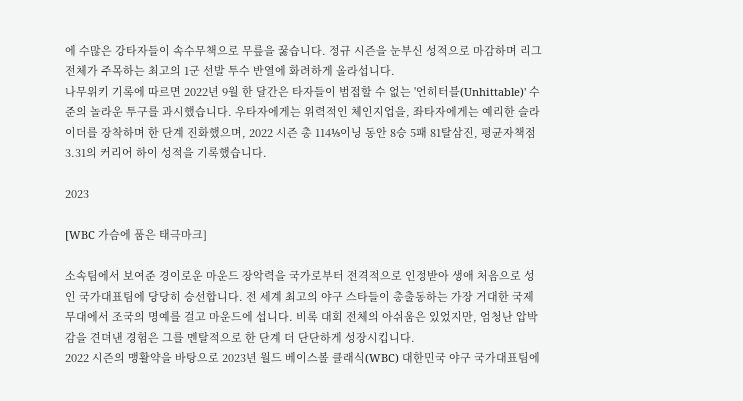에 수많은 강타자들이 속수무책으로 무릎을 꿇습니다. 정규 시즌을 눈부신 성적으로 마감하며 리그 전체가 주목하는 최고의 1군 선발 투수 반열에 화려하게 올라섭니다.
나무위키 기록에 따르면 2022년 9월 한 달간은 타자들이 범접할 수 없는 '언히터블(Unhittable)' 수준의 놀라운 투구를 과시했습니다. 우타자에게는 위력적인 체인지업을, 좌타자에게는 예리한 슬라이더를 장착하며 한 단계 진화했으며, 2022 시즌 총 114⅓이닝 동안 8승 5패 81탈삼진, 평균자책점 3.31의 커리어 하이 성적을 기록했습니다.

2023

[WBC 가슴에 품은 태극마크]

소속팀에서 보여준 경이로운 마운드 장악력을 국가로부터 전격적으로 인정받아 생애 처음으로 성인 국가대표팀에 당당히 승선합니다. 전 세계 최고의 야구 스타들이 총출동하는 가장 거대한 국제 무대에서 조국의 명예를 걸고 마운드에 섭니다. 비록 대회 전체의 아쉬움은 있었지만, 엄청난 압박감을 견뎌낸 경험은 그를 멘탈적으로 한 단계 더 단단하게 성장시킵니다.
2022 시즌의 맹활약을 바탕으로 2023년 월드 베이스볼 클래식(WBC) 대한민국 야구 국가대표팀에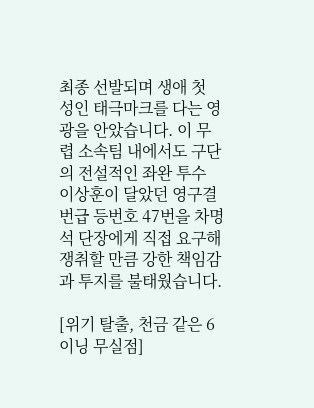최종 선발되며 생애 첫 성인 태극마크를 다는 영광을 안았습니다. 이 무렵 소속팀 내에서도 구단의 전설적인 좌완 투수 이상훈이 달았던 영구결번급 등번호 47번을 차명석 단장에게 직접 요구해 쟁취할 만큼 강한 책임감과 투지를 불태웠습니다.

[위기 탈출, 천금 같은 6이닝 무실점]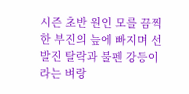시즌 초반 원인 모를 끔찍한 부진의 늪에 빠지며 선발진 탈락과 불펜 강등이라는 벼랑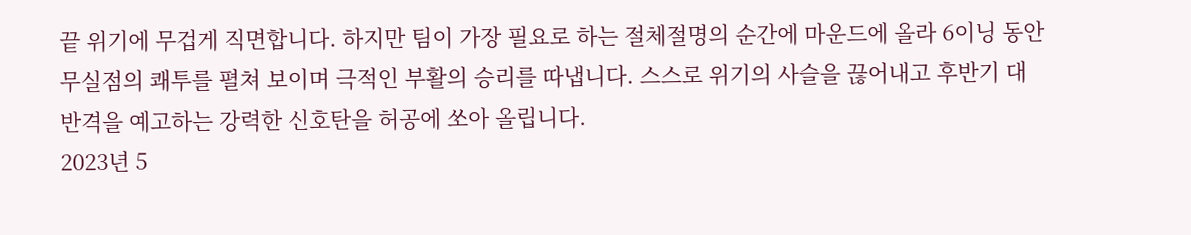끝 위기에 무겁게 직면합니다. 하지만 팀이 가장 필요로 하는 절체절명의 순간에 마운드에 올라 6이닝 동안 무실점의 쾌투를 펼쳐 보이며 극적인 부활의 승리를 따냅니다. 스스로 위기의 사슬을 끊어내고 후반기 대반격을 예고하는 강력한 신호탄을 허공에 쏘아 올립니다.
2023년 5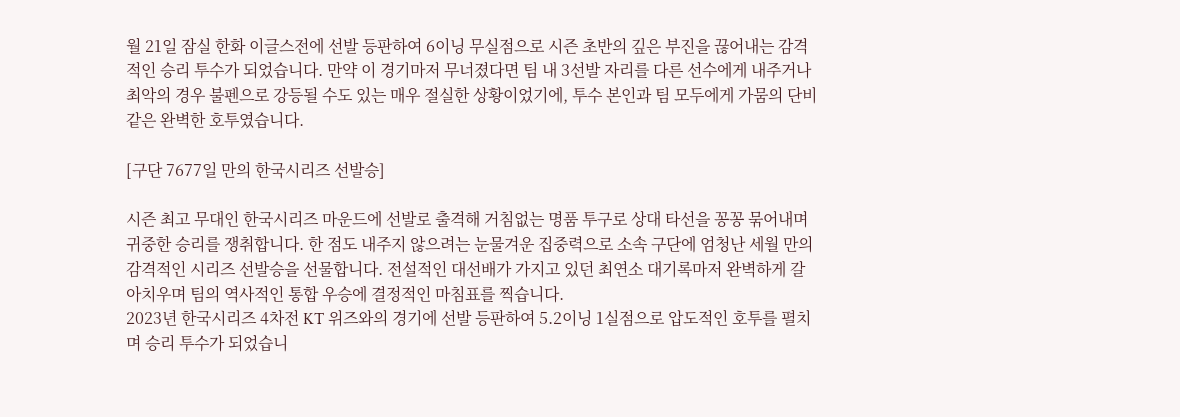월 21일 잠실 한화 이글스전에 선발 등판하여 6이닝 무실점으로 시즌 초반의 깊은 부진을 끊어내는 감격적인 승리 투수가 되었습니다. 만약 이 경기마저 무너졌다면 팀 내 3선발 자리를 다른 선수에게 내주거나 최악의 경우 불펜으로 강등될 수도 있는 매우 절실한 상황이었기에, 투수 본인과 팀 모두에게 가뭄의 단비 같은 완벽한 호투였습니다.

[구단 7677일 만의 한국시리즈 선발승]

시즌 최고 무대인 한국시리즈 마운드에 선발로 출격해 거침없는 명품 투구로 상대 타선을 꽁꽁 묶어내며 귀중한 승리를 쟁취합니다. 한 점도 내주지 않으려는 눈물겨운 집중력으로 소속 구단에 엄청난 세월 만의 감격적인 시리즈 선발승을 선물합니다. 전설적인 대선배가 가지고 있던 최연소 대기록마저 완벽하게 갈아치우며 팀의 역사적인 통합 우승에 결정적인 마침표를 찍습니다.
2023년 한국시리즈 4차전 KT 위즈와의 경기에 선발 등판하여 5.2이닝 1실점으로 압도적인 호투를 펼치며 승리 투수가 되었습니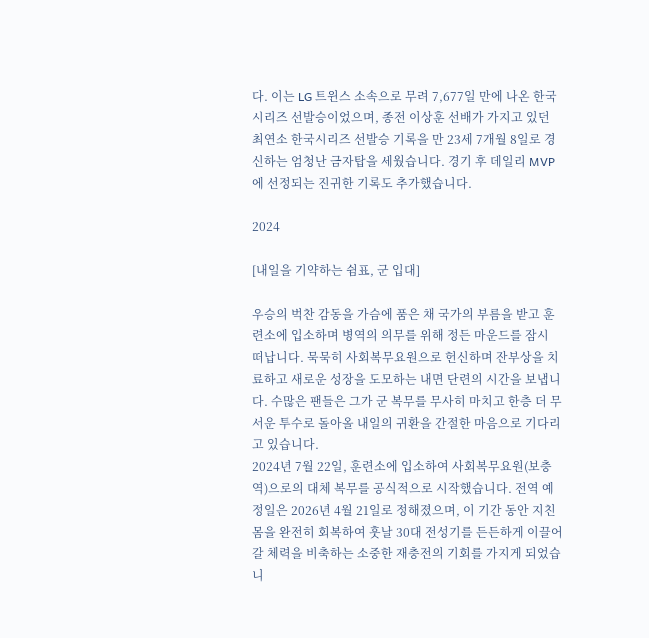다. 이는 LG 트윈스 소속으로 무려 7,677일 만에 나온 한국시리즈 선발승이었으며, 종전 이상훈 선배가 가지고 있던 최연소 한국시리즈 선발승 기록을 만 23세 7개월 8일로 경신하는 엄청난 금자탑을 세웠습니다. 경기 후 데일리 MVP에 선정되는 진귀한 기록도 추가했습니다.

2024

[내일을 기약하는 쉼표, 군 입대]

우승의 벅찬 감동을 가슴에 품은 채 국가의 부름을 받고 훈련소에 입소하며 병역의 의무를 위해 정든 마운드를 잠시 떠납니다. 묵묵히 사회복무요원으로 헌신하며 잔부상을 치료하고 새로운 성장을 도모하는 내면 단련의 시간을 보냅니다. 수많은 팬들은 그가 군 복무를 무사히 마치고 한층 더 무서운 투수로 돌아올 내일의 귀환을 간절한 마음으로 기다리고 있습니다.
2024년 7월 22일, 훈련소에 입소하여 사회복무요원(보충역)으로의 대체 복무를 공식적으로 시작했습니다. 전역 예정일은 2026년 4월 21일로 정해졌으며, 이 기간 동안 지친 몸을 완전히 회복하여 훗날 30대 전성기를 든든하게 이끌어갈 체력을 비축하는 소중한 재충전의 기회를 가지게 되었습니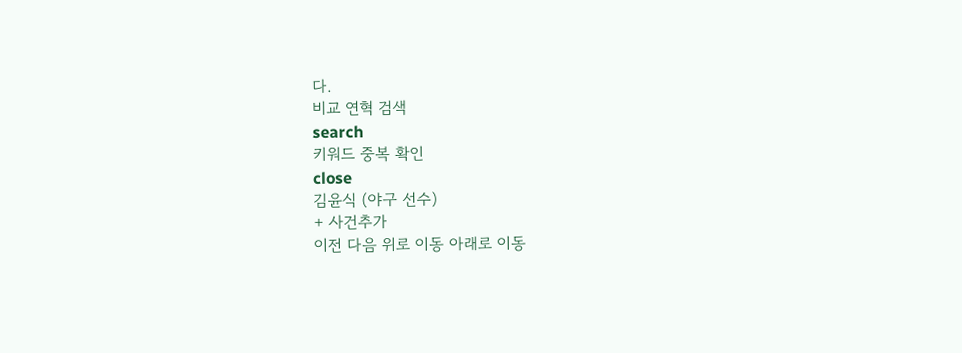다.
비교 연혁 검색
search
키워드 중복 확인
close
김윤식 (야구 선수)
+ 사건추가
이전 다음 위로 이동 아래로 이동